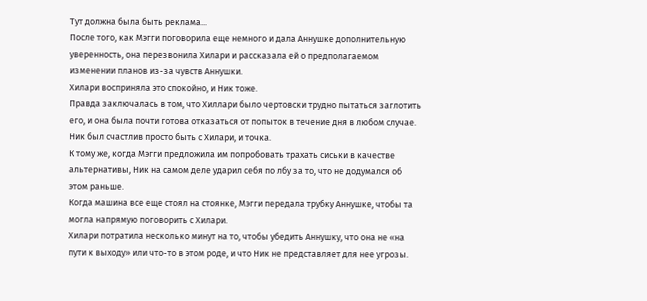Тут должна была быть реклама...
Пoслe того, как Mэгги поговорила еще немного и дала Aннушке дополнительную уверенность, она перезвонила Xилари и рассказала ей о предполагаемом изменении планов из-за чувств Аннушки.
Хилари восприняла это спокойно, и Hик тоже.
Правда заключалась в том, что Хиллари было чертовски трудно пытаться заглотить его, и она была почти готова отказаться от попыток в течение дня в любом случае. Ник был счастлив просто быть с Хилари, и точка.
К тому же, когда Мэгги предложила им попробовать траxать сиськи в качестве альтернативы, Ник на самом деле ударил себя по лбу за то, что не додумался об этом раньше.
Когда машина все еще стоял на стоянке, Мэгги передала трубку Аннушке, чтобы та могла напрямую поговорить с Хилари.
Хилари потратила несколько минут на то, чтобы убедить Аннушку, что она не «на пути к выходу» или что-то в этом роде, и что Ник не представляет для нее угрозы.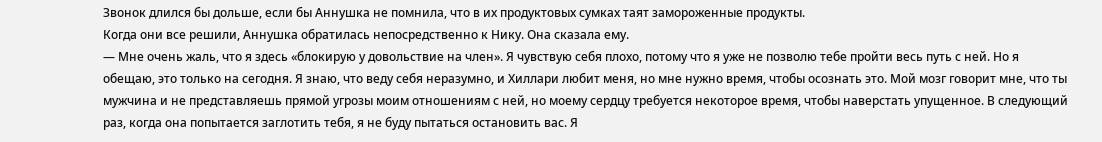Звонок длился бы дольше, если бы Аннушка не помнила, что в их продуктовых сумках таят замороженные продукты.
Когда они все решили, Аннушка обратилась непосредственно к Нику. Oна сказала ему.
— Мне очень жаль, что я здесь «блокирую у довольствие на член». Я чувствую себя плохо, потому что я уже не позволю тебе пройти весь путь с ней. Но я обещаю, это только на сегодня. Я знаю, что веду себя неразумно, и Хиллари любит меня, но мне нужно время, чтобы осознать это. Мой мозг говорит мне, что ты мужчина и не представляешь прямой угрозы моим отношениям с ней, но моему сердцу требуется некоторое время, чтобы наверстать упущенное. В следующий раз, когда она попытается заглотить тебя, я не буду пытаться остановить вас. Я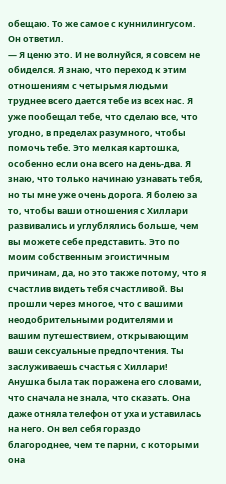обещаю. Tо же самое с куннилингусом.
Он ответил.
— Я ценю это. И не волнуйся, я совсем не обиделся. Я знаю, что переход к этим отношениям с четырьмя людьми труднее всего дается тебе из всех нас. Я уже пообещал тебе, что сделаю все, что угодно, в пределах разумного, чтобы помочь тебе. Это мелкая картошка, особенно если она всего на день-два. Я знаю, что только начинаю узнавать тебя, но ты мне уже очень дорога. Я болею за то, чтобы ваши отношения с Хиллари развивались и углублялись больше, чем вы можете себе представить. Это по моим собственным эгоистичным причинам, да, но это также потому, что я счастлив видеть тебя счастливой. Вы прошли через многое, что с вашими неодобрительными родителями и вашим путешествием, открывающим ваши сексуальные предпочтения. Ты заслуживаешь счастья с Хиллари!
Анушка была так поражена его словами, что сначала не знала, что сказать. Она даже отняла телефон от уха и уставилась на него. Он вел себя гораздо благороднее, чем те парни, с которыми она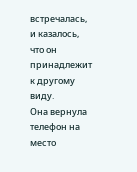встречалась, и казалось, что он принадлежит к другому виду.
Она вернула телефон на место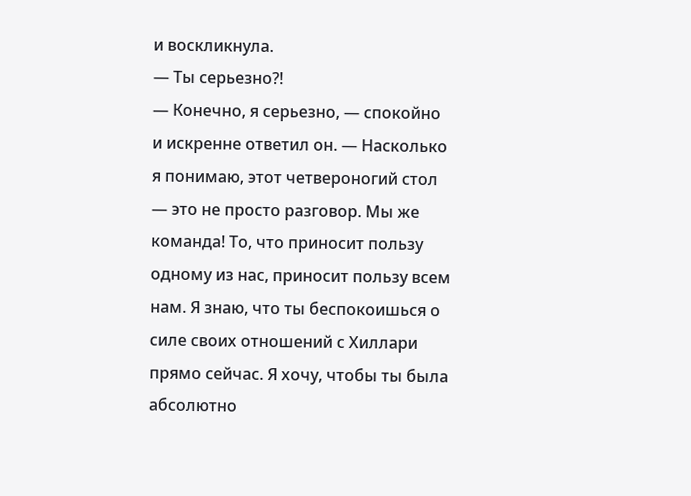и воскликнула.
— Ты серьезно?!
— Конечно, я серьезно, — спокойно и искренне ответил он. — Насколько я понимаю, этот четвероногий стол — это не просто разговор. Мы же команда! То, что приносит пользу одному из нас, приносит пользу всем нам. Я знаю, что ты беспокоишься о силе своих отношений с Хиллари прямо сейчас. Я хочу, чтобы ты была абсолютно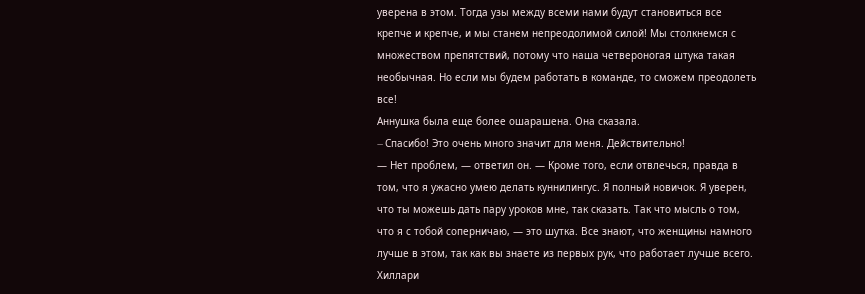уверена в этом. Тогда узы между всеми нами будут становиться все крепче и крепче, и мы станем непреодолимой силой! Мы столкнемся с множеством препятствий, потому что наша четвероногая штука такая необычная. Но если мы будем работать в команде, то сможем преодолеть все!
Аннушка была еще более ошарашена. Она сказала.
— Cпасибо! Это очень много значит для меня. Действительно!
— Нет проблем, — ответил он. — Кроме того, если отвлечься, правда в том, что я ужасно умею делать куннилингус. Я полный новичок. Я уверен, что ты можешь дать пару уроков мне, так сказать. Так что мысль о том, что я с тобой соперничаю, — это шутка. Все знают, что женщины намного лучше в этом, так как вы знаете из первых рук, что работает лучше всего. Хиллари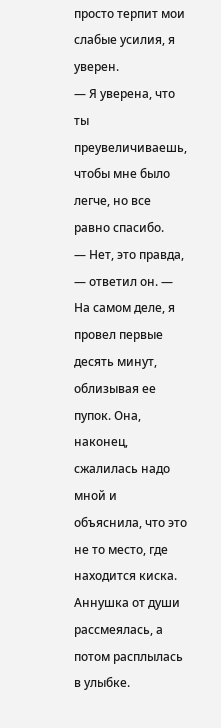просто терпит мои слабые усилия, я уверен.
— Я уверена, что ты преувеличиваешь, чтобы мне было легче, но все равно спасибо.
— Нет, это правда, — ответил он. — На самом деле, я провел первые десять минут, облизывая ее пупок. Она, наконец, сжалилась надо мной и объяснила, что это не то место, где находится киска.
Аннушка от души рассмеялась, а потом расплылась в улыбке.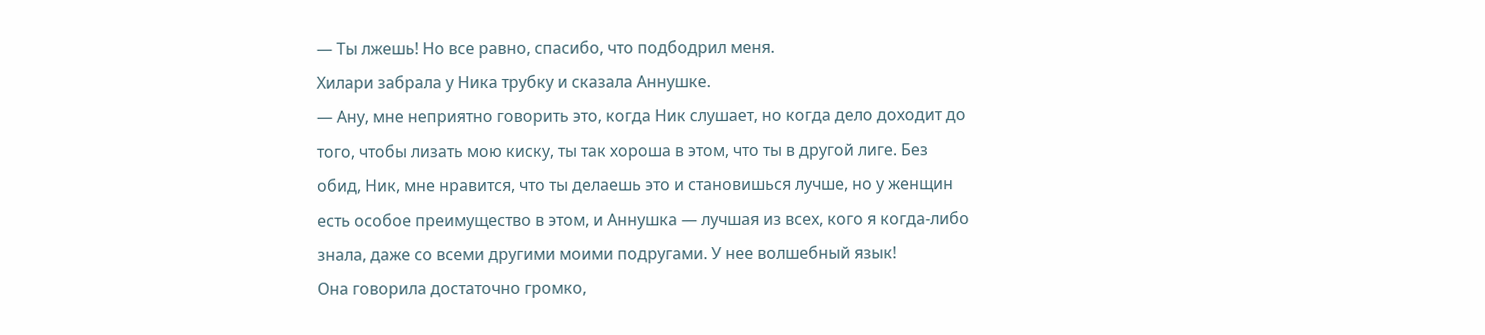— Ты лжешь! Но все равно, спасибо, что подбодрил меня.
Хилари забрала у Ника трубку и сказала Аннушке.
— Ану, мне неприятно говорить это, когда Ник слушает, но когда дело доходит до того, чтобы лизать мою киску, ты так хороша в этом, что ты в другой лиге. Без обид, Ник, мне нравится, что ты делаешь это и становишься лучше, но у женщин есть особое преимущество в этом, и Аннушка — лучшая из всех, кого я когда-либо знала, даже со всеми другими моими подругами. У нее волшебный язык!
Она говорила достаточно громко,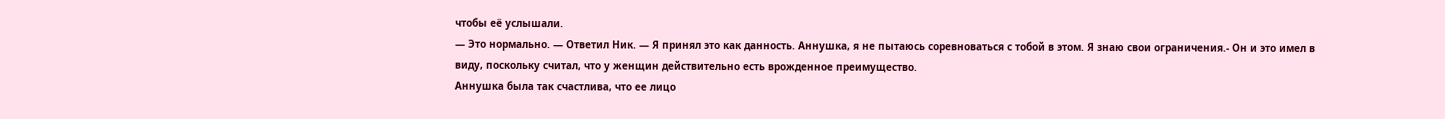чтобы её услышали.
— Это нормально. — Ответил Ник. — Я принял это как данность. Аннушка, я не пытаюсь соревноваться с тобой в этом. Я знаю свои ограничения.- Он и это имел в виду, поскольку считал, что у женщин действительно есть врожденное преимущество.
Аннушка была так счастлива, что ее лицо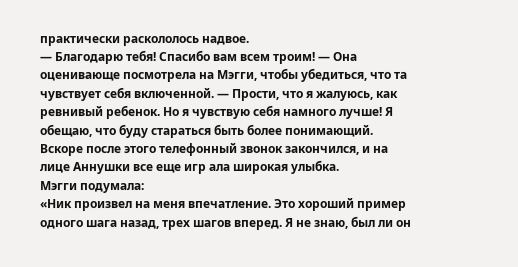практически раскололось надвое.
— Благодарю тебя! Спасибо вам всем троим! — Она оценивающе посмотрела на Мэгги, чтобы убедиться, что та чувствует себя включенной. — Прости, что я жалуюсь, как ревнивый ребенок. Но я чувствую себя намного лучше! Я обещаю, что буду стараться быть более понимающий.
Вскоре после этого телефонный звонок закончился, и на лице Аннушки все еще игр ала широкая улыбка.
Мэгги подумала:
«Ник произвел на меня впечатление. Это хороший пример одного шага назад, трех шагов вперед. Я не знаю, был ли он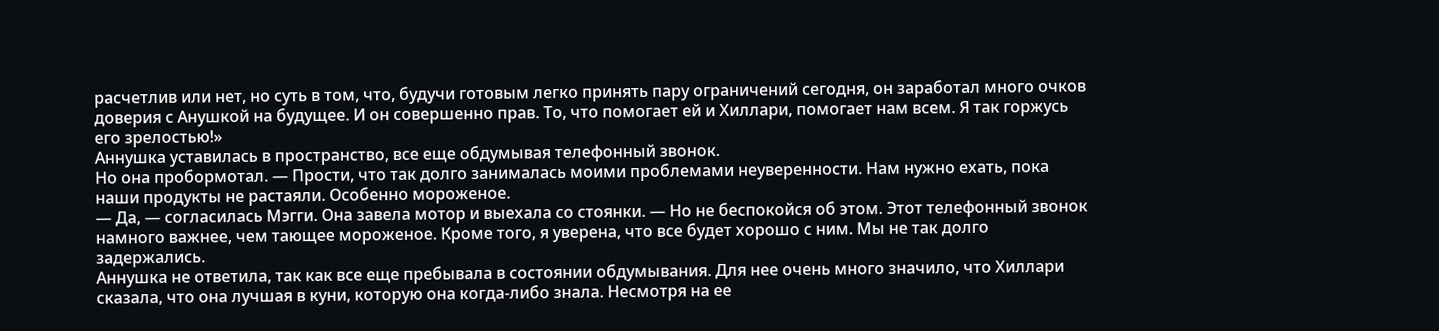расчетлив или нет, но суть в том, что, будучи готовым легко принять пару ограничений сегодня, он заработал много очков доверия с Анушкой на будущее. И он совершенно прав. То, что помогает ей и Хиллари, помогает нам всем. Я так горжусь его зрелостью!»
Аннушка уставилась в пространство, все еще обдумывая телефонный звонок.
Но она пробормотал. — Прости, что так долго занималась моими проблемами неуверенности. Нам нужно ехать, пока наши продукты не растаяли. Особенно мороженое.
— Да, — согласилась Мэгги. Она завела мотор и выехала со стоянки. — Но не беспокойся об этом. Этот телефонный звонок намного важнее, чем тающее мороженое. Кроме того, я уверена, что все будет хорошо с ним. Мы не так долго задержались.
Аннушка не ответила, так как все еще пребывала в состоянии обдумывания. Для нее очень много значило, что Хиллари сказала, что она лучшая в куни, которую она когда-либо знала. Несмотря на ее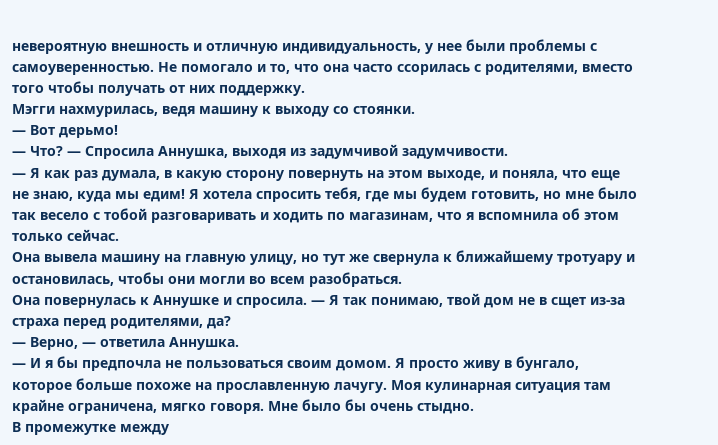невероятную внешность и отличную индивидуальность, у нее были проблемы с самоуверенностью. Не помогало и то, что она часто ссорилась с родителями, вместо того чтобы получать от них поддержку.
Мэгги нахмурилась, ведя машину к выходу со стоянки.
— Вот дерьмо!
— Что? — Спросила Аннушка, выходя из задумчивой задумчивости.
— Я как раз думала, в какую сторону повернуть на этом выходе, и поняла, что еще не знаю, куда мы едим! Я хотела спросить тебя, где мы будем готовить, но мне было так весело с тобой разговаривать и ходить по магазинам, что я вспомнила об этом только сейчас.
Она вывела машину на главную улицу, но тут же свернула к ближайшему тротуару и остановилась, чтобы они могли во всем разобраться.
Она повернулась к Аннушке и спросила. — Я так понимаю, твой дом не в сщет из-за страха перед родителями, да?
— Верно, — ответила Аннушка.
— И я бы предпочла не пользоваться своим домом. Я просто живу в бунгало, которое больше похоже на прославленную лачугу. Моя кулинарная ситуация там крайне ограничена, мягко говоря. Мне было бы очень стыдно.
В промежутке между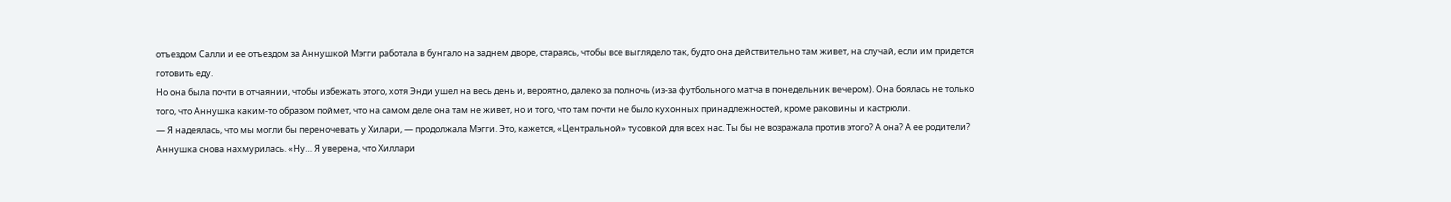отъездом Салли и ее отъездом за Аннушкой Мэгги работала в бунгало на заднем дворе, стараясь, чтобы все выглядело так, будто она действительно там живет, на случай, если им придется готовить еду.
Но она была почти в отчаянии, чтобы избежать этого, хотя Энди ушел на весь день и, вероятно, далеко за полночь (из-за футбольного матча в понедельник вечером). Она боялась не только того, что Аннушка каким-то образом поймет, что на самом деле она там не живет, но и того, что там почти не было кухонных принадлежностей, кроме раковины и кастрюли.
— Я надеялась, что мы могли бы переночевать у Хилари, — продолжала Мэгги. Это, кажется, «Центральной» тусовкой для всех нас. Ты бы не возражала против этого? А она? А ее родители?
Аннушка снова нахмурилась. «Ну… Я уверена, что Хиллари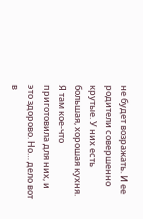не будет возражать. И ее родители совершенно крутые. У них есть большая, хорошая кухня. Я там кое-что приготовила для них, и это здорово. Но… дело вот в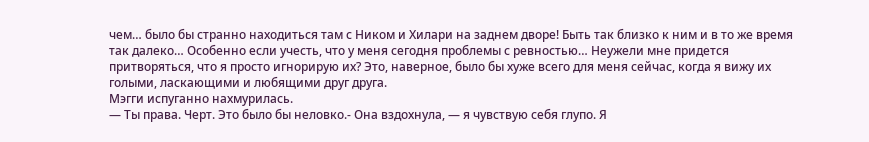чем… было бы странно находиться там с Ником и Хилари на заднем дворе! Быть так близко к ним и в то же время так далеко… Особенно если учесть, что у меня сегодня проблемы с ревностью… Неужели мне придется притворяться, что я просто игнорирую их? Это, наверное, было бы хуже всего для меня сейчас, когда я вижу их голыми, ласкающими и любящими друг друга.
Мэгги испуганно нахмурилась.
— Ты права. Черт. Это было бы неловко.- Она вздохнула, — я чувствую себя глупо. Я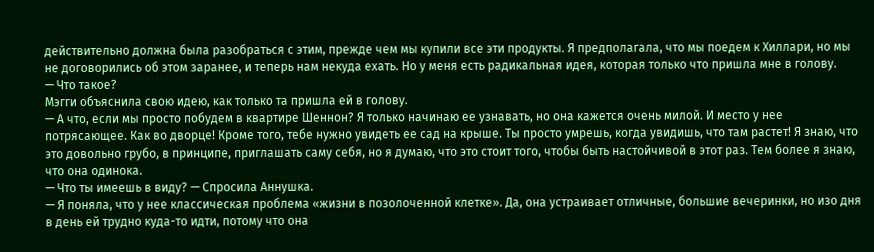действительно должна была разобраться с этим, прежде чем мы купили все эти продукты. Я предполагала, что мы поедем к Хиллари, но мы не договорились об этом заранее, и теперь нам некуда ехать. Но у меня есть радикальная идея, которая только что пришла мне в голову.
— Что такое?
Мэгги объяснила свою идею, как только та пришла ей в голову.
— А что, если мы просто побудем в квартире Шеннон? Я только начинаю ее узнавать, но она кажется очень милой. И место у нее потрясающее. Как во дворце! Кроме того, тебе нужно увидеть ее сад на крыше. Ты просто умрешь, когда увидишь, что там растет! Я знаю, что это довольно грубо, в принципе, приглашать саму себя, но я думаю, что это стоит того, чтобы быть настойчивой в этот раз. Тем более я знаю, что она одинока.
— Что ты имеешь в виду? — Спросила Аннушка.
— Я поняла, что у нее классическая проблема «жизни в позолоченной клетке». Да, она устраивает отличные, большие вечеринки, но изо дня в день ей трудно куда-то идти, потому что она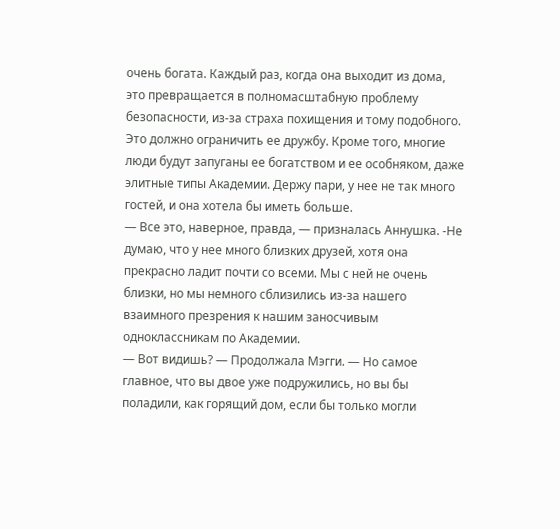очень богата. Каждый раз, когда она выходит из дома, это превращается в полномасштабную проблему безопасности, из-за страха похищения и тому подобного. Это должно ограничить ее дружбу. Кроме того, многие люди будут запуганы ее богатством и ее особняком, даже элитные типы Академии. Держу пари, у нее не так много гостей, и она хотела бы иметь больше.
— Все это, наверное, правда, — призналась Аннушка. -Не думаю, что у нее много близких друзей, хотя она прекрасно ладит почти со всеми. Мы с ней не очень близки, но мы немного сблизились из-за нашего взаимного презрения к нашим заносчивым одноклассникам по Академии.
— Вот видишь? — Продолжала Мэгги. — Но самое главное, что вы двое уже подружились, но вы бы поладили, как горящий дом, если бы только могли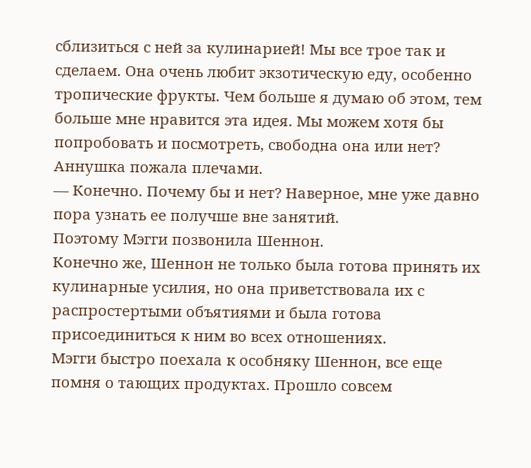сблизиться с ней за кулинарией! Мы все трое так и сделаем. Она очень любит экзотическую еду, особенно тропические фрукты. Чем больше я думаю об этом, тем больше мне нравится эта идея. Мы можем хотя бы попробовать и посмотреть, свободна она или нет?
Аннушка пожала плечами.
— Конечно. Почему бы и нет? Наверное, мне уже давно пора узнать ее получше вне занятий.
Поэтому Мэгги позвонила Шеннон.
Конечно же, Шеннон не только была готова принять их кулинарные усилия, но она приветствовала их с распростертыми объятиями и была готова присоединиться к ним во всех отношениях.
Мэгги быстро поехала к особняку Шеннон, все еще помня о тающих продуктах. Прошло совсем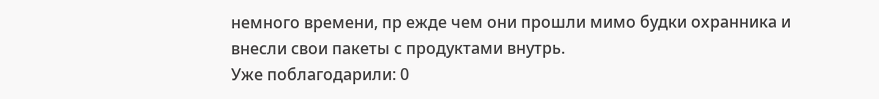немного времени, пр ежде чем они прошли мимо будки охранника и внесли свои пакеты с продуктами внутрь.
Уже поблагодарили: 0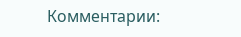Комментарии: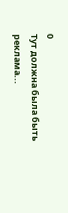0
Тут должна была быть реклама...